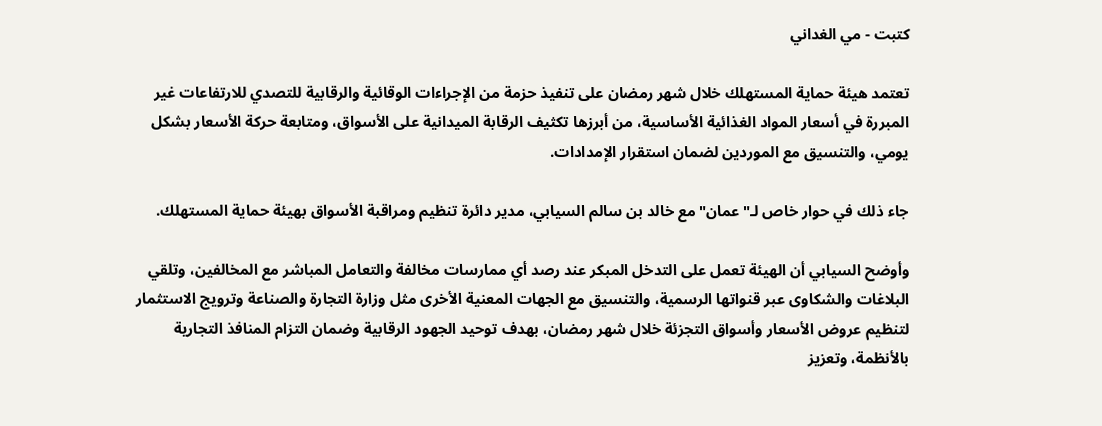كتبت - مي الغداني

تعتمد هيئة حماية المستهلك خلال شهر رمضان على تنفيذ حزمة من الإجراءات الوقائية والرقابية للتصدي للارتفاعات غير المبررة في أسعار المواد الغذائية الأساسية، من أبرزها تكثيف الرقابة الميدانية على الأسواق، ومتابعة حركة الأسعار بشكل يومي، والتنسيق مع الموردين لضمان استقرار الإمدادات.

جاء ذلك في حوار خاص لـ"عمان" مع خالد بن سالم السيابي، مدير دائرة تنظيم ومراقبة الأسواق بهيئة حماية المستهلك.

وأوضح السيابي أن الهيئة تعمل على التدخل المبكر عند رصد أي ممارسات مخالفة والتعامل المباشر مع المخالفين، وتلقي البلاغات والشكاوى عبر قنواتها الرسمية، والتنسيق مع الجهات المعنية الأخرى مثل وزارة التجارة والصناعة وترويج الاستثمار لتنظيم عروض الأسعار وأسواق التجزئة خلال شهر رمضان، بهدف توحيد الجهود الرقابية وضمان التزام المنافذ التجارية بالأنظمة، وتعزيز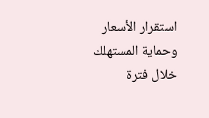استقرار الأسعار وحماية المستهلك خلال فترة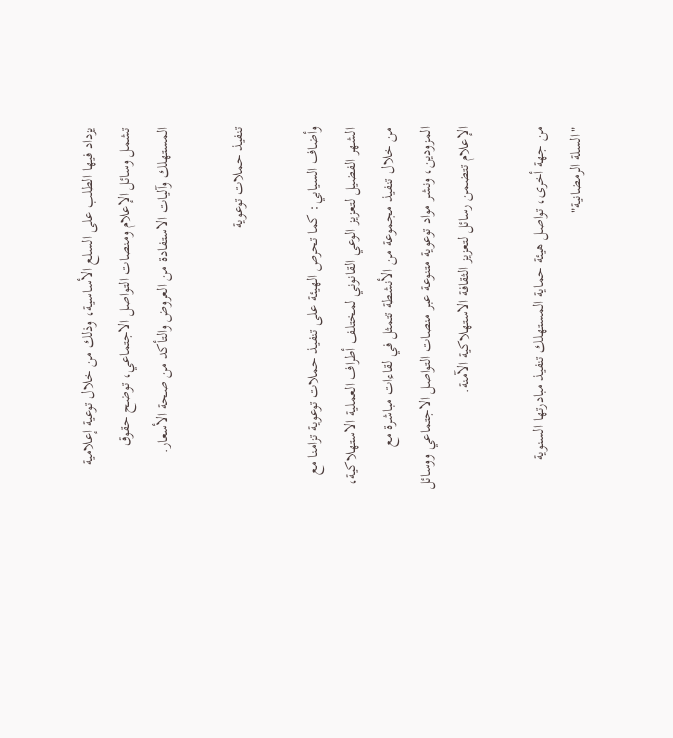يزداد فيها الطلب على السلع الأساسية، وذلك من خلال توعية إعلامية تشمل وسائل الإعلام ومنصات التواصل الاجتماعي، توضح حقوق المستهلك وآليات الاستفادة من العروض والتأكد من صحة الأسعار.

تنفيذ حملات توعوية

وأضاف السيابي: كما تحرص الهيئة على تنفيذ حملات توعوية تزامنا مع الشهر الفضيل لتعزيز الوعي القانوني لمختلف أطراف العملية الاستهلاكية، من خلال تنفيذ مجموعة من الأنشطة تتمثل في لقاءات مباشرة مع المزودين، ونشر مواد توعوية متنوعة عبر منصات التواصل الاجتماعي ووسائل الإعلام تتضمن رسائل لتعزيز الثقافة الاستهلاكية الآمنة.

من جهة أخرى، تواصل هيئة حماية المستهلك تنفيذ مبادرتها السنوية "السلة الرمضانية"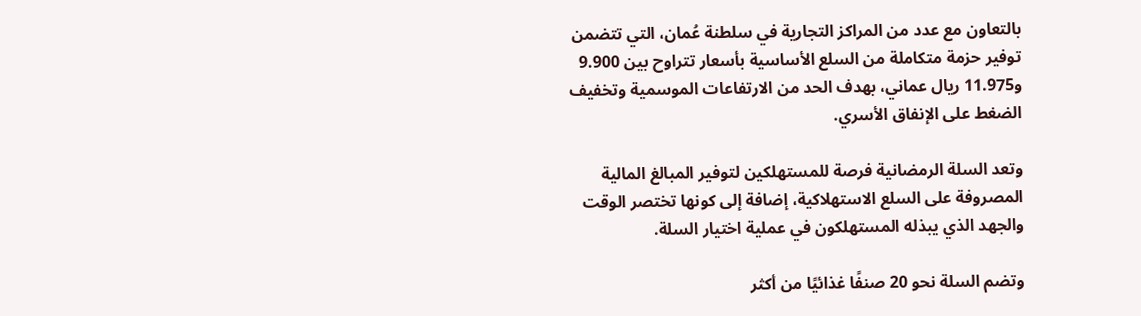بالتعاون مع عدد من المراكز التجارية في سلطنة عُمان، التي تتضمن توفير حزمة متكاملة من السلع الأساسية بأسعار تتراوح بين 9.900 و11.975 ريال عماني، بهدف الحد من الارتفاعات الموسمية وتخفيف الضغط على الإنفاق الأسري.

وتعد السلة الرمضانية فرصة للمستهلكين لتوفير المبالغ المالية المصروفة على السلع الاستهلاكية، إضافة إلى كونها تختصر الوقت والجهد الذي يبذله المستهلكون في عملية اختيار السلة.

وتضم السلة نحو 20 صنفًا غذائيًا من أكثر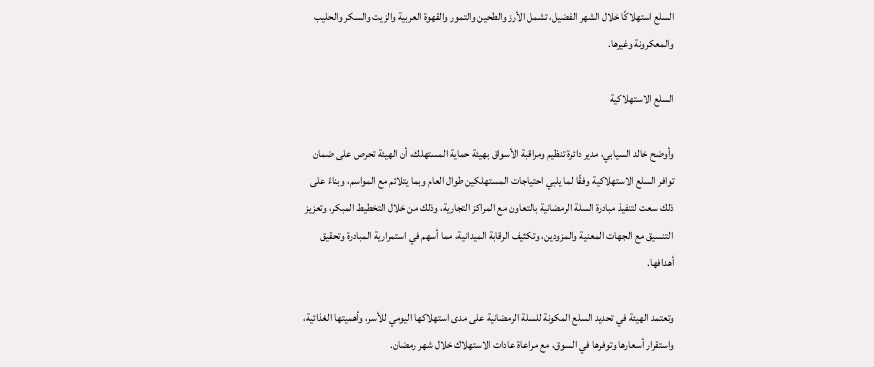السلع استهلاكًا خلال الشهر الفضيل، تشمل الأرز والطحين والتمور والقهوة العربية والزيت والسكر والحليب والمعكرونة وغيرها.

السلع الاستهلاكية

وأوضح خالد السيابي، مدير دائرة تنظيم ومراقبة الأسواق بهيئة حماية المستهلك، أن الهيئة تحرص على ضمان توافر السلع الاستهلاكية وفقًا لما يلبي احتياجات المستهلكين طوال العام وبما يتلائم مع المواسم، وبناءً على ذلك سعت لتنفيذ مبادرة السلة الرمضانية بالتعاون مع المراكز التجارية، وذلك من خلال التخطيط المبكر، وتعزيز التنسيق مع الجهات المعنية والمزودين، وتكثيف الرقابة الميدانية، مما أسهم في استمرارية المبادرة وتحقيق أهدافها.

وتعتمد الهيئة في تحديد السلع المكونة للسلة الرمضانية على مدى استهلاكها اليومي للأسر، وأهميتها الغذائية، واستقرار أسعارها وتوفرها في السوق، مع مراعاة عادات الاستهلاك خلال شهر رمضان.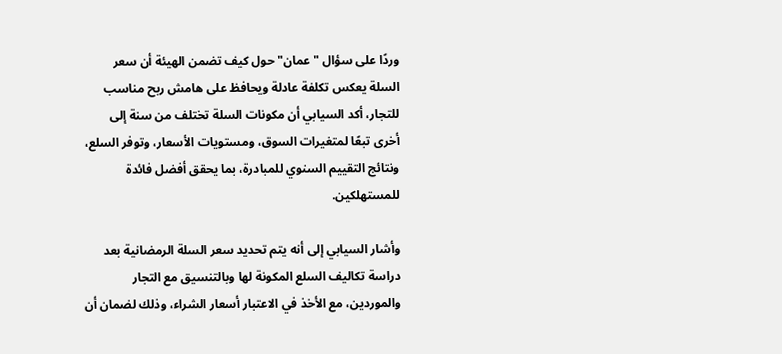وردًا على سؤال "عمان" حول كيف تضمن الهيئة أن سعر السلة يعكس تكلفة عادلة ويحافظ على هامش ربح مناسب للتجار، أكد السيابي أن مكونات السلة تختلف من سنة إلى أخرى تبعًا لمتغيرات السوق، ومستويات الأسعار، وتوفر السلع، ونتائج التقييم السنوي للمبادرة، بما يحقق أفضل فائدة للمستهلكين.

وأشار السيابي إلى أنه يتم تحديد سعر السلة الرمضانية بعد دراسة تكاليف السلع المكونة لها وبالتنسيق مع التجار والموردين، مع الأخذ في الاعتبار أسعار الشراء، وذلك لضمان أن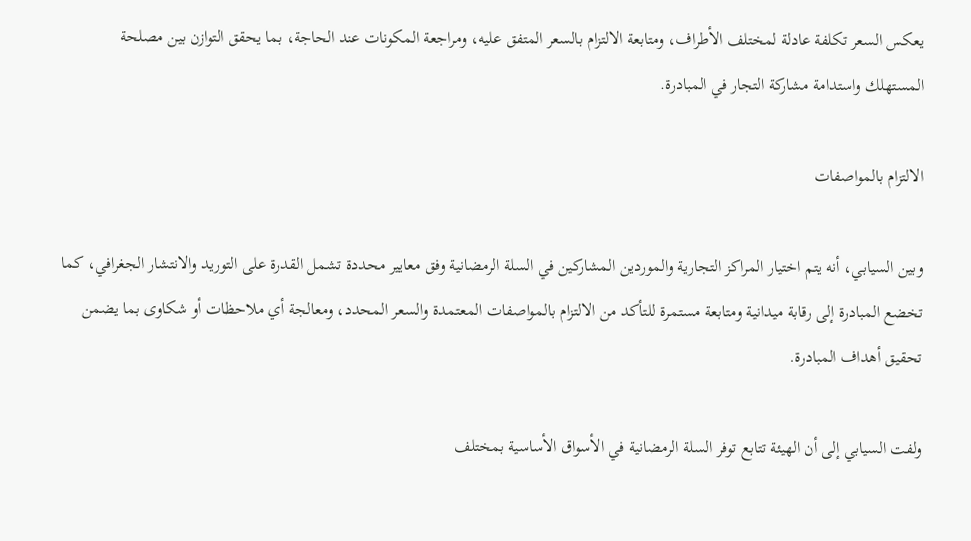يعكس السعر تكلفة عادلة لمختلف الأطراف، ومتابعة الالتزام بالسعر المتفق عليه، ومراجعة المكونات عند الحاجة، بما يحقق التوازن بين مصلحة المستهلك واستدامة مشاركة التجار في المبادرة.

الالتزام بالمواصفات

وبين السيابي، أنه يتم اختيار المراكز التجارية والموردين المشاركين في السلة الرمضانية وفق معايير محددة تشمل القدرة على التوريد والانتشار الجغرافي، كما تخضع المبادرة إلى رقابة ميدانية ومتابعة مستمرة للتأكد من الالتزام بالمواصفات المعتمدة والسعر المحدد، ومعالجة أي ملاحظات أو شكاوى بما يضمن تحقيق أهداف المبادرة.

ولفت السيابي إلى أن الهيئة تتابع توفر السلة الرمضانية في الأسواق الأساسية بمختلف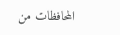المحافظات من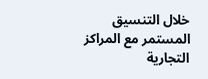خلال التنسيق المستمر مع المراكز التجارية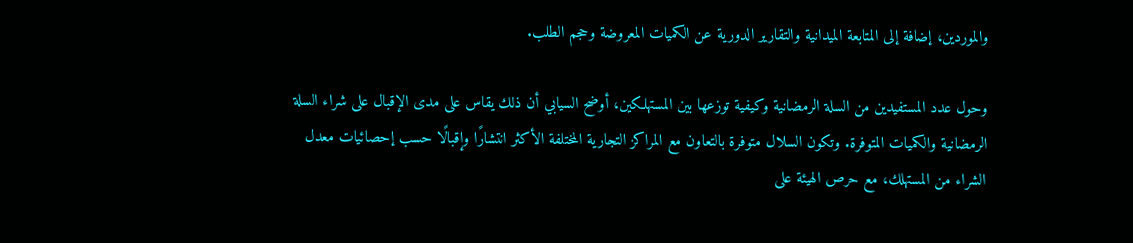والموردين، إضافة إلى المتابعة الميدانية والتقارير الدورية عن الكميات المعروضة وحجم الطلب.

وحول عدد المستفيدين من السلة الرمضانية وكيفية توزعها بين المستهلكين، أوضح السيابي أن ذلك يقاس على مدى الإقبال على شراء السلة الرمضانية والكميات المتوفرة. وتكون السلال متوفرة بالتعاون مع المراكز التجارية المختلفة الأكثر انتشارًا وإقبالًا حسب إحصائيات معدل الشراء من المستهلك، مع حرص الهيئة على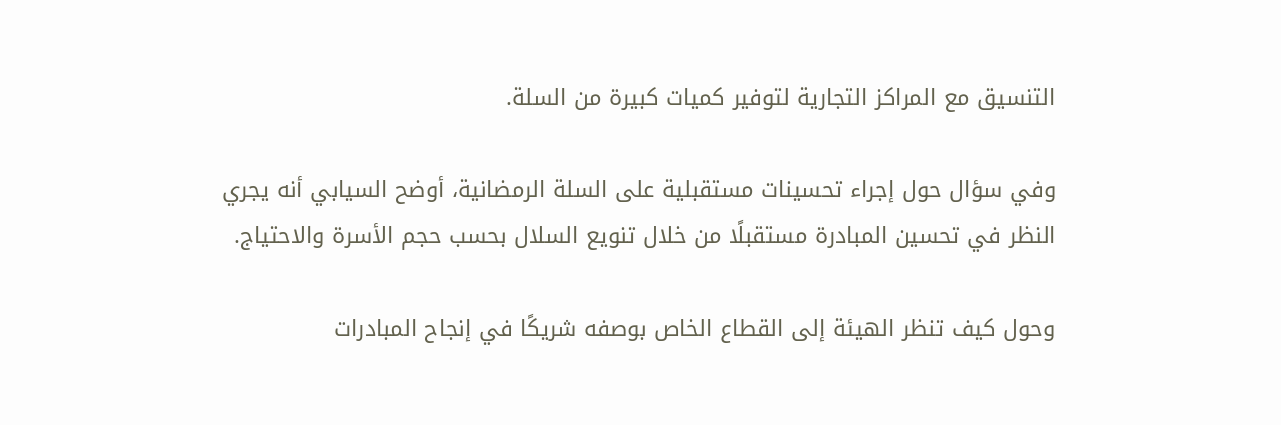التنسيق مع المراكز التجارية لتوفير كميات كبيرة من السلة.

وفي سؤال حول إجراء تحسينات مستقبلية على السلة الرمضانية، أوضح السيابي أنه يجري النظر في تحسين المبادرة مستقبلًا من خلال تنويع السلال بحسب حجم الأسرة والاحتياج.

وحول كيف تنظر الهيئة إلى القطاع الخاص بوصفه شريكًا في إنجاح المبادرات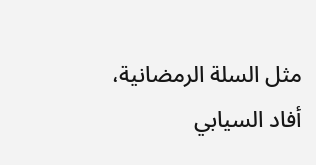مثل السلة الرمضانية، أفاد السيابي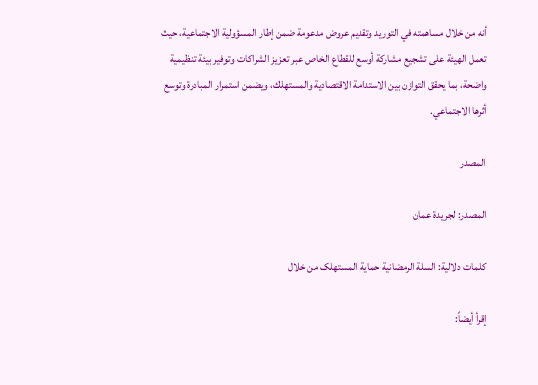أنه من خلال مساهمته في التوريد وتقديم عروض مدعومة ضمن إطار المسؤولية الاجتماعية، حيث تعمل الهيئة على تشجيع مشاركة أوسع للقطاع الخاص عبر تعزيز الشراكات وتوفير بيئة تنظيمية واضحة، بما يحقق التوازن بين الاستدامة الاقتصادية والمستهلك، ويضمن استمرار المبادرة وتوسع أثرها الاجتماعي.

المصدر

المصدر: لجريدة عمان

كلمات دلالية: السلة الرمضانیة حمایة المستهلک من خلال

إقرأ أيضاً: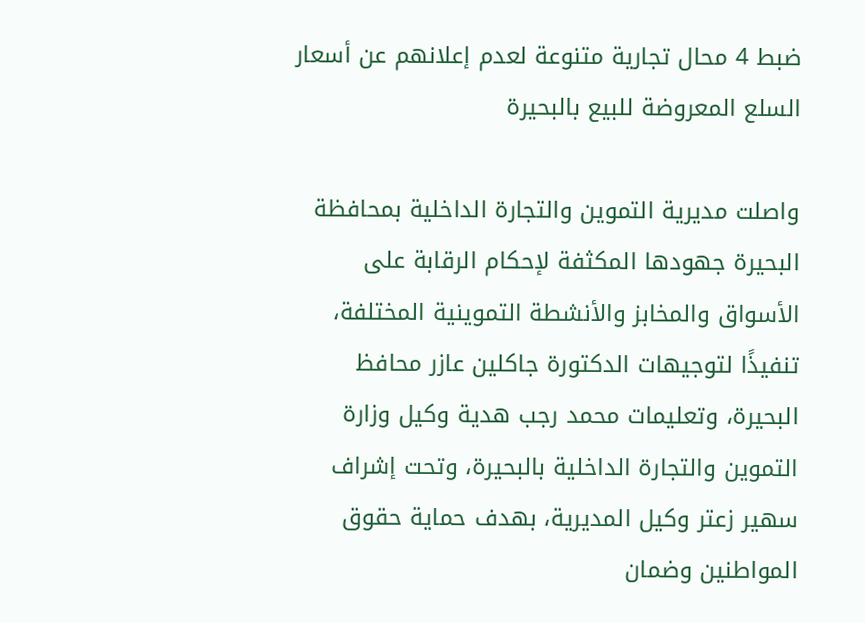ضبط 4 محال تجارية متنوعة لعدم إعلانهم عن أسعار السلع المعروضة للبيع بالبحيرة

واصلت مديرية التموين والتجارة الداخلية بمحافظة البحيرة جهودها المكثفة لإحكام الرقابة على الأسواق والمخابز والأنشطة التموينية المختلفة، تنفيذًا لتوجيهات الدكتورة جاكلين عازر محافظ البحيرة، وتعليمات محمد رجب هدية وكيل وزارة التموين والتجارة الداخلية بالبحيرة، وتحت إشراف سهير زعتر وكيل المديرية، بهدف حماية حقوق المواطنين وضمان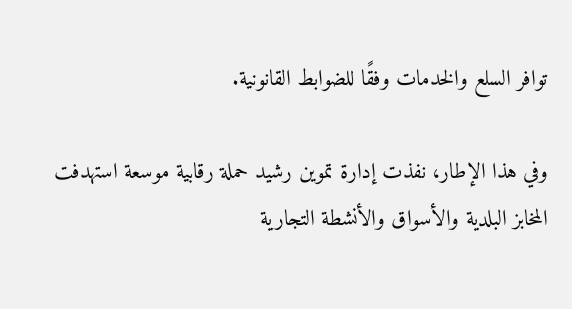توافر السلع والخدمات وفقًا للضوابط القانونية.

وفي هذا الإطار، نفذت إدارة تموين رشيد حملة رقابية موسعة استهدفت المخابز البلدية والأسواق والأنشطة التجارية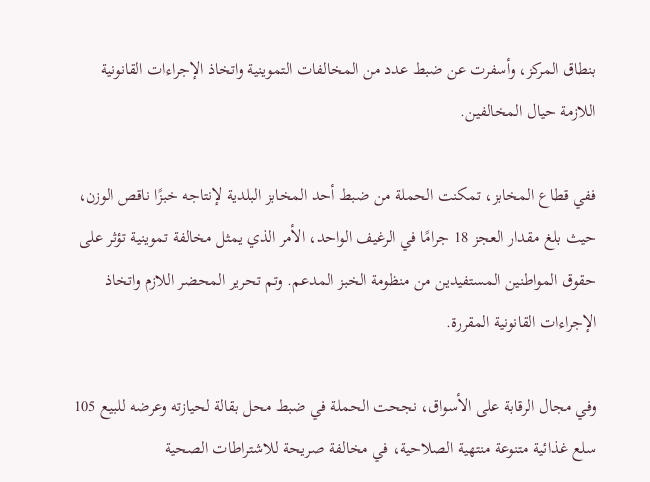بنطاق المركز، وأسفرت عن ضبط عدد من المخالفات التموينية واتخاذ الإجراءات القانونية اللازمة حيال المخالفين.

ففي قطاع المخابز، تمكنت الحملة من ضبط أحد المخابز البلدية لإنتاجه خبزًا ناقص الوزن، حيث بلغ مقدار العجز 18 جرامًا في الرغيف الواحد، الأمر الذي يمثل مخالفة تموينية تؤثر على حقوق المواطنين المستفيدين من منظومة الخبز المدعم. وتم تحرير المحضر اللازم واتخاذ الإجراءات القانونية المقررة.

وفي مجال الرقابة على الأسواق، نجحت الحملة في ضبط محل بقالة لحيازته وعرضه للبيع 105 سلع غذائية متنوعة منتهية الصلاحية، في مخالفة صريحة للاشتراطات الصحية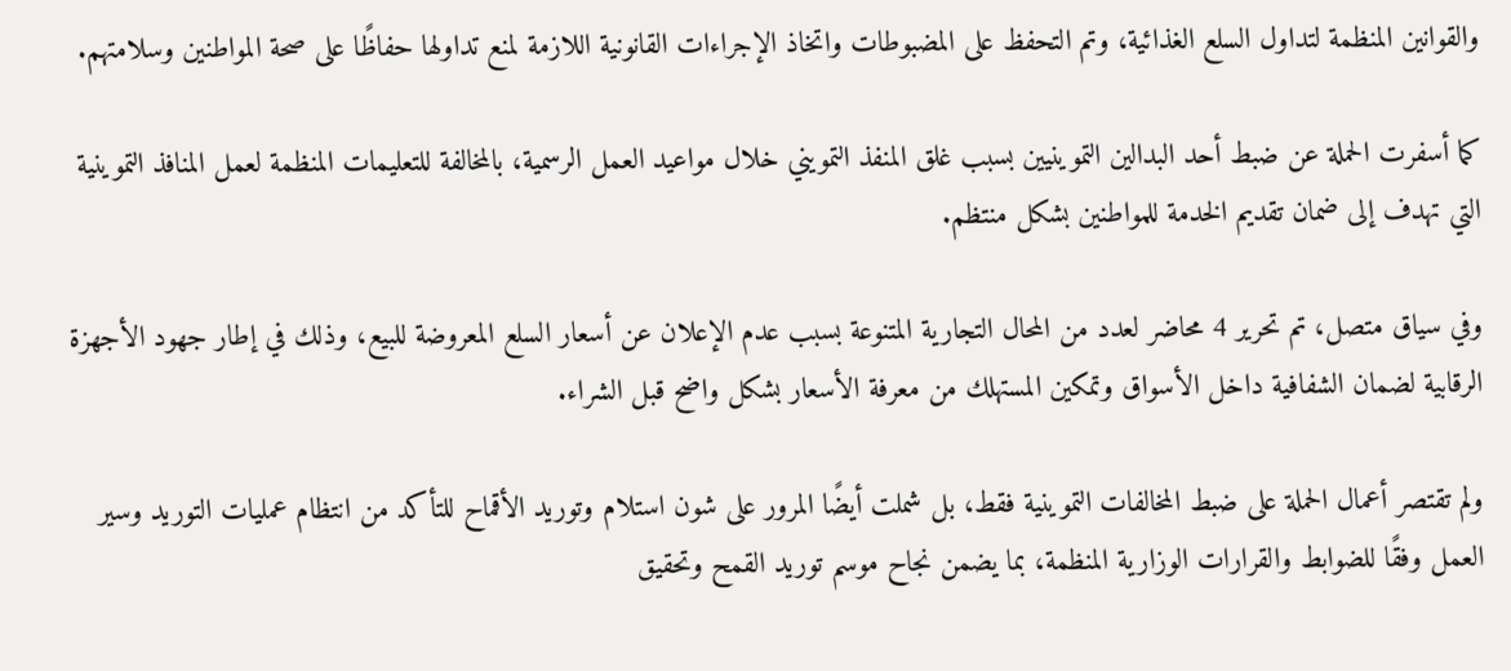والقوانين المنظمة لتداول السلع الغذائية، وتم التحفظ على المضبوطات واتخاذ الإجراءات القانونية اللازمة لمنع تداولها حفاظًا على صحة المواطنين وسلامتهم.

كما أسفرت الحملة عن ضبط أحد البدالين التموينيين بسبب غلق المنفذ التمويني خلال مواعيد العمل الرسمية، بالمخالفة للتعليمات المنظمة لعمل المنافذ التموينية التي تهدف إلى ضمان تقديم الخدمة للمواطنين بشكل منتظم.

وفي سياق متصل، تم تحرير 4 محاضر لعدد من المحال التجارية المتنوعة بسبب عدم الإعلان عن أسعار السلع المعروضة للبيع، وذلك في إطار جهود الأجهزة الرقابية لضمان الشفافية داخل الأسواق وتمكين المستهلك من معرفة الأسعار بشكل واضح قبل الشراء.

ولم تقتصر أعمال الحملة على ضبط المخالفات التموينية فقط، بل شملت أيضًا المرور على شون استلام وتوريد الأقماح للتأكد من انتظام عمليات التوريد وسير العمل وفقًا للضوابط والقرارات الوزارية المنظمة، بما يضمن نجاح موسم توريد القمح وتحقيق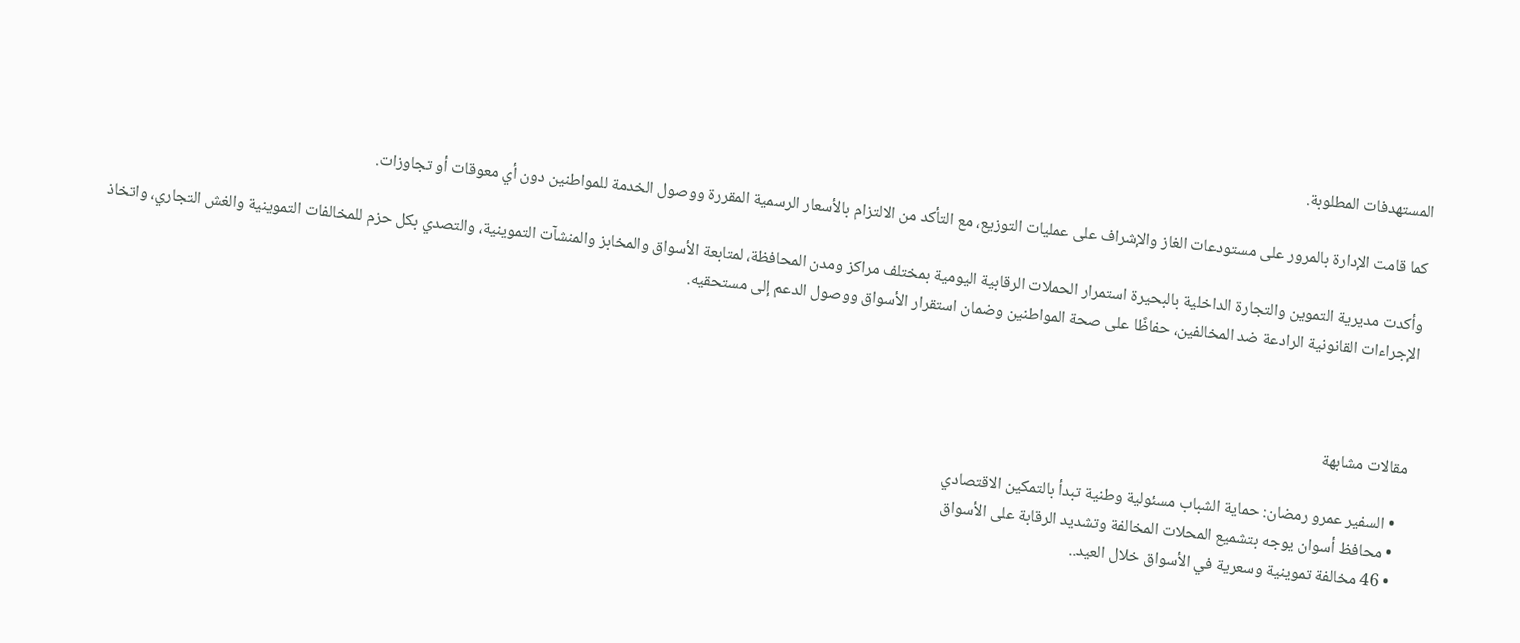المستهدفات المطلوبة.

كما قامت الإدارة بالمرور على مستودعات الغاز والإشراف على عمليات التوزيع، مع التأكد من الالتزام بالأسعار الرسمية المقررة ووصول الخدمة للمواطنين دون أي معوقات أو تجاوزات.

وأكدت مديرية التموين والتجارة الداخلية بالبحيرة استمرار الحملات الرقابية اليومية بمختلف مراكز ومدن المحافظة، لمتابعة الأسواق والمخابز والمنشآت التموينية، والتصدي بكل حزم للمخالفات التموينية والغش التجاري، واتخاذ الإجراءات القانونية الرادعة ضد المخالفين، حفاظًا على صحة المواطنين وضمان استقرار الأسواق ووصول الدعم إلى مستحقيه.



مقالات مشابهة

  • السفير عمرو رمضان: حماية الشباب مسئولية وطنية تبدأ بالتمكين الاقتصادي
  • محافظ أسوان يوجه بتشميع المحلات المخالفة وتشديد الرقابة على الأسواق
  • 46 مخالفة تموينية وسعرية في الأسواق خلال العيد..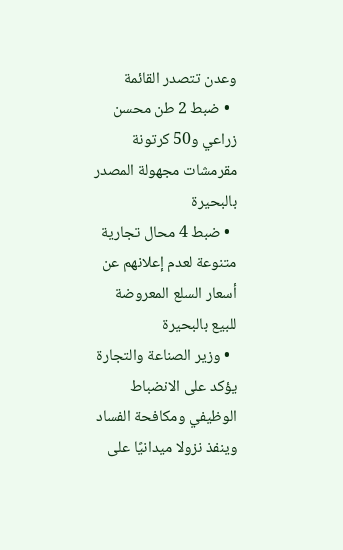وعدن تتصدر القائمة
  • ضبط 2 طن محسن زراعي و50 كرتونة مقرمشات مجهولة المصدر بالبحيرة
  • ضبط 4 محال تجارية متنوعة لعدم إعلانهم عن أسعار السلع المعروضة للبيع بالبحيرة
  • وزير الصناعة والتجارة يؤكد على الانضباط الوظيفي ومكافحة الفساد وينفذ نزولا ميدانيًا على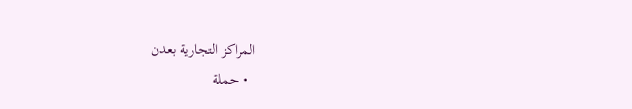المراكز التجارية بعدن
  • حملة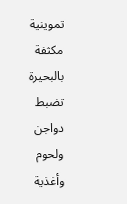تموينية مكثفة بالبحيرة تضبط دواجن ولحوم وأغذية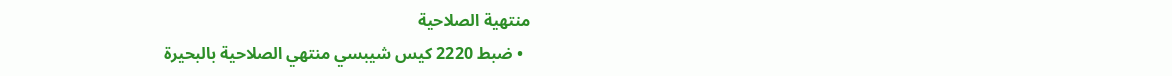منتهية الصلاحية
  • ضبط 2220 كيس شيبسي منتهي الصلاحية بالبحيرة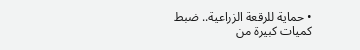• حماية للرقعة الزراعية.. ضبط كميات كبيرة من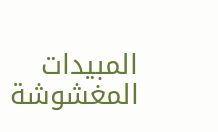المبيدات المغشوشة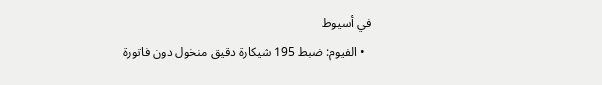في أسيوط
  • الفيوم: ضبط 195 شيكارة دقيق منخول دون فاتورة